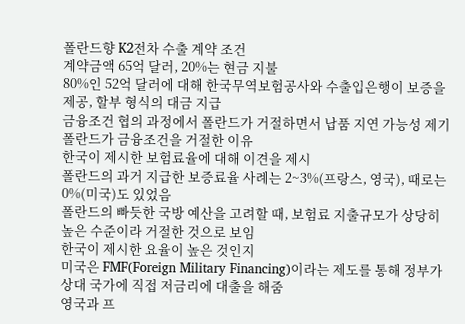폴란드향 K2전차 수출 계약 조건
계약금액 65억 달러, 20%는 현금 지불
80%인 52억 달러에 대해 한국무역보험공사와 수출입은행이 보증을 제공, 할부 형식의 대금 지급
금융조건 협의 과정에서 폴란드가 거절하면서 납품 지연 가능성 제기
폴란드가 금융조건을 거절한 이유
한국이 제시한 보험료율에 대해 이견을 제시
폴란드의 과거 지급한 보증료율 사례는 2~3%(프랑스, 영국), 때로는 0%(미국)도 있었음
폴란드의 빠듯한 국방 예산을 고려할 때, 보험료 지출규모가 상당히 높은 수준이라 거절한 것으로 보임
한국이 제시한 요율이 높은 것인지
미국은 FMF(Foreign Military Financing)이라는 제도를 통해 정부가 상대 국가에 직접 저금리에 대출을 해줌
영국과 프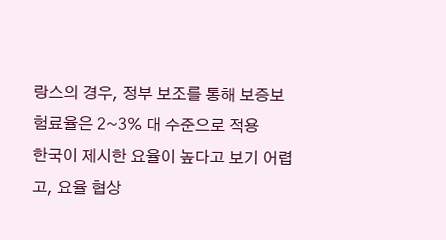랑스의 경우, 정부 보조를 통해 보증보험료율은 2~3% 대 수준으로 적용
한국이 제시한 요율이 높다고 보기 어렵고, 요율 협상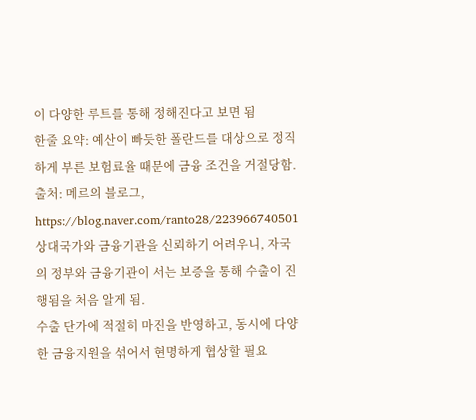이 다양한 루트를 통해 정해진다고 보면 됨
한줄 요약: 예산이 빠듯한 폴란드를 대상으로 정직하게 부른 보험료율 때문에 금융 조건을 거절당함.
출처: 메르의 블로그, https://blog.naver.com/ranto28/223966740501
상대국가와 금융기관을 신뢰하기 어려우니, 자국의 정부와 금융기관이 서는 보증을 통해 수출이 진행됨을 처음 알게 됨.
수출 단가에 적절히 마진을 반영하고, 동시에 다양한 금융지원을 섞어서 현명하게 협상할 필요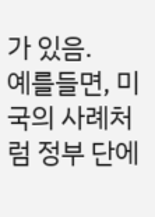가 있음.
예를들면, 미국의 사례처럼 정부 단에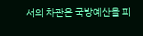서의 차관은 국방예산을 피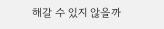해갈 수 있지 않을까